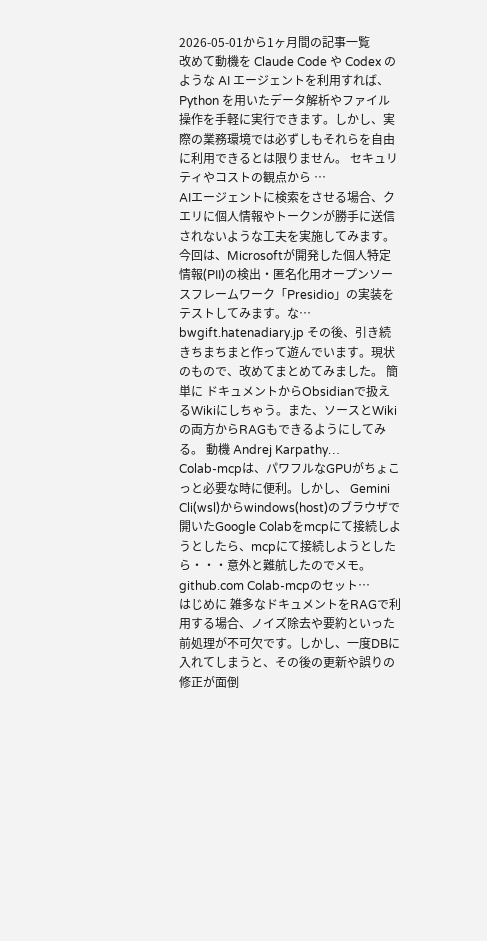2026-05-01から1ヶ月間の記事一覧
改めて動機を Claude Code や Codex のような AI エージェントを利用すれば、Python を用いたデータ解析やファイル操作を手軽に実行できます。しかし、実際の業務環境では必ずしもそれらを自由に利用できるとは限りません。 セキュリティやコストの観点から …
AIエージェントに検索をさせる場合、クエリに個人情報やトークンが勝手に送信されないような工夫を実施してみます。今回は、Microsoftが開発した個人特定情報(PII)の検出・匿名化用オープンソースフレームワーク「Presidio」の実装をテストしてみます。な…
bwgift.hatenadiary.jp その後、引き続きちまちまと作って遊んでいます。現状のもので、改めてまとめてみました。 簡単に ドキュメントからObsidianで扱えるWikiにしちゃう。また、ソースとWikiの両方からRAGもできるようにしてみる。 動機 Andrej Karpathy…
Colab-mcpは、パワフルなGPUがちょこっと必要な時に便利。しかし、 Gemini Cli(wsl)からwindows(host)のブラウザで開いたGoogle Colabをmcpにて接続しようとしたら、mcpにて接続しようとしたら・・・意外と難航したのでメモ。 github.com Colab-mcpのセット…
はじめに 雑多なドキュメントをRAGで利用する場合、ノイズ除去や要約といった前処理が不可欠です。しかし、一度DBに入れてしまうと、その後の更新や誤りの修正が面倒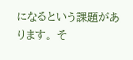になるという課題があります。 そ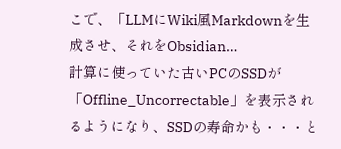こで、「LLMにWiki風Markdownを生成させ、それをObsidian…
計算に使っていた古いPCのSSDが「Offline_Uncorrectable」を表示されるようになり、SSDの寿命かも・・・と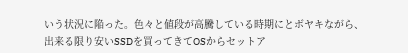いう状況に陥った。色々と値段が高騰している時期にとボヤキながら、出来る限り安いSSDを買ってきてOSからセットア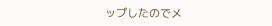ップしたのでメ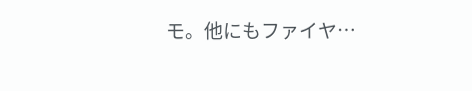モ。他にもファイヤ…